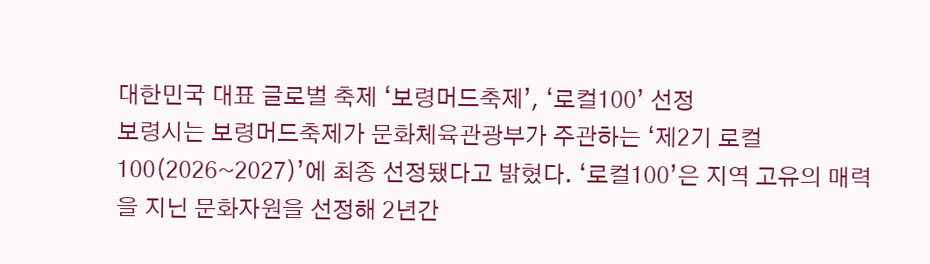대한민국 대표 글로벌 축제 ‘보령머드축제’, ‘로컬100’ 선정
보령시는 보령머드축제가 문화체육관광부가 주관하는 ‘제2기 로컬100(2026~2027)’에 최종 선정됐다고 밝혔다. ‘로컬100’은 지역 고유의 매력을 지닌 문화자원을 선정해 2년간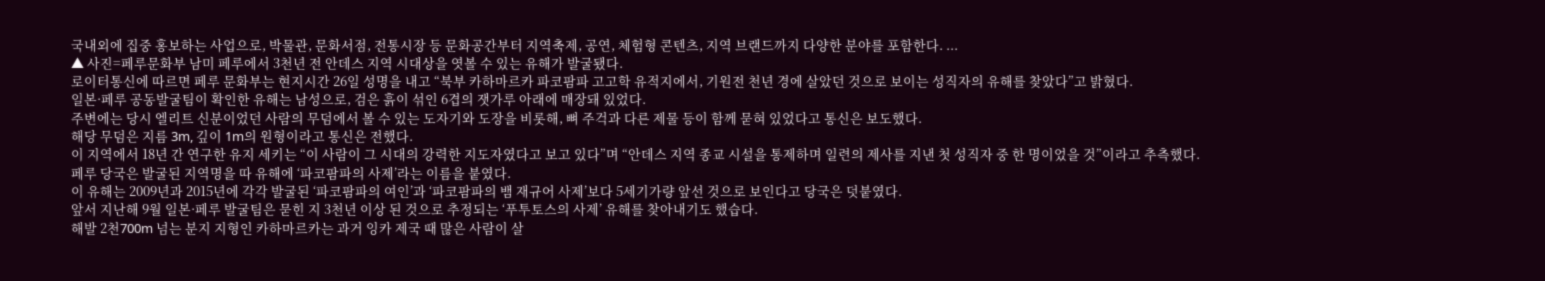국내외에 집중 홍보하는 사업으로, 박물관, 문화서점, 전통시장 등 문화공간부터 지역축제, 공연, 체험형 콘텐츠, 지역 브랜드까지 다양한 분야를 포함한다. ...
▲ 사진=페루문화부 남미 페루에서 3천년 전 안데스 지역 시대상을 엿볼 수 있는 유해가 발굴됐다.
로이터통신에 따르면 페루 문화부는 현지시간 26일 성명을 내고 “북부 카하마르카 파코팜파 고고학 유적지에서, 기원전 천년 경에 살았던 것으로 보이는 성직자의 유해를 찾았다”고 밝혔다.
일본·페루 공동발굴팀이 확인한 유해는 남성으로, 검은 흙이 섞인 6겹의 잿가루 아래에 매장돼 있었다.
주변에는 당시 엘리트 신분이었던 사람의 무덤에서 볼 수 있는 도자기와 도장을 비롯해, 뼈 주걱과 다른 제물 등이 함께 묻혀 있었다고 통신은 보도했다.
해당 무덤은 지름 3m, 깊이 1m의 원형이라고 통신은 전했다.
이 지역에서 18년 간 연구한 유지 세키는 “이 사람이 그 시대의 강력한 지도자였다고 보고 있다”며 “안데스 지역 종교 시설을 통제하며 일련의 제사를 지낸 첫 성직자 중 한 명이었을 것”이라고 추측했다.
페루 당국은 발굴된 지역명을 따 유해에 ‘파코팜파의 사제’라는 이름을 붙였다.
이 유해는 2009년과 2015년에 각각 발굴된 ‘파코팜파의 여인’과 ‘파코팜파의 뱀 재규어 사제’보다 5세기가량 앞선 것으로 보인다고 당국은 덧붙였다.
앞서 지난해 9월 일본·페루 발굴팀은 묻힌 지 3천년 이상 된 것으로 추정되는 ‘푸투토스의 사제’ 유해를 찾아내기도 했습다.
해발 2천700m 넘는 분지 지형인 카하마르카는 과거 잉카 제국 때 많은 사람이 살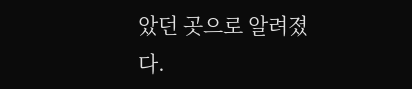았던 곳으로 알려졌다.